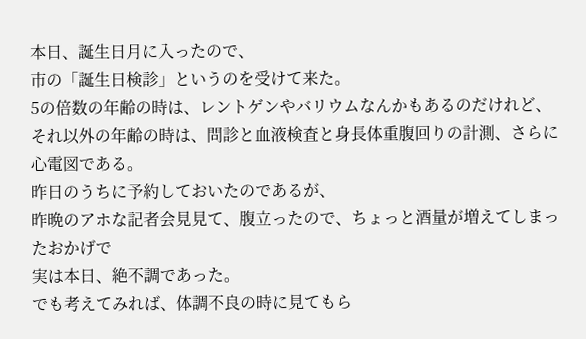本日、誕生日月に入ったので、
市の「誕生日検診」というのを受けて来た。
5の倍数の年齢の時は、レントゲンやバリウムなんかもあるのだけれど、
それ以外の年齢の時は、問診と血液検査と身長体重腹回りの計測、さらに心電図である。
昨日のうちに予約しておいたのであるが、
昨晩のアホな記者会見見て、腹立ったので、ちょっと酒量が増えてしまったおかげで
実は本日、絶不調であった。
でも考えてみれば、体調不良の時に見てもら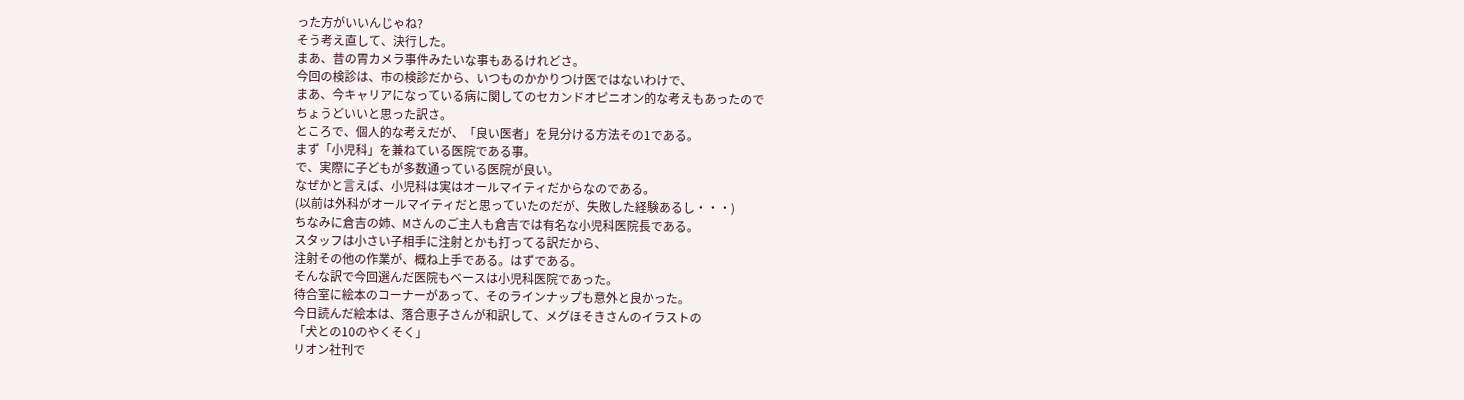った方がいいんじゃね?
そう考え直して、決行した。
まあ、昔の胃カメラ事件みたいな事もあるけれどさ。
今回の検診は、市の検診だから、いつものかかりつけ医ではないわけで、
まあ、今キャリアになっている病に関してのセカンドオピニオン的な考えもあったので
ちょうどいいと思った訳さ。
ところで、個人的な考えだが、「良い医者」を見分ける方法その1である。
まず「小児科」を兼ねている医院である事。
で、実際に子どもが多数通っている医院が良い。
なぜかと言えば、小児科は実はオールマイティだからなのである。
(以前は外科がオールマイティだと思っていたのだが、失敗した経験あるし・・・)
ちなみに倉吉の姉、Mさんのご主人も倉吉では有名な小児科医院長である。
スタッフは小さい子相手に注射とかも打ってる訳だから、
注射その他の作業が、概ね上手である。はずである。
そんな訳で今回選んだ医院もベースは小児科医院であった。
待合室に絵本のコーナーがあって、そのラインナップも意外と良かった。
今日読んだ絵本は、落合恵子さんが和訳して、メグほそきさんのイラストの
「犬との10のやくそく」
リオン社刊で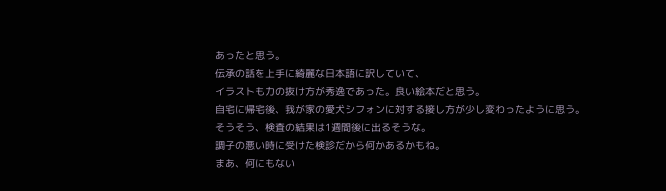あったと思う。
伝承の話を上手に綺麗な日本語に訳していて、
イラストも力の抜け方が秀逸であった。良い絵本だと思う。
自宅に帰宅後、我が家の愛犬シフォンに対する接し方が少し変わったように思う。
そうそう、検査の結果は1週間後に出るそうな。
調子の悪い時に受けた検診だから何かあるかもね。
まあ、何にもない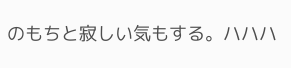のもちと寂しい気もする。ハハハ